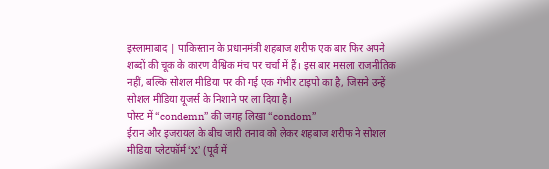इस्लामाबाद | पाकिस्तान के प्रधानमंत्री शहबाज शरीफ एक बार फिर अपने शब्दों की चूक के कारण वैश्विक मंच पर चर्चा में हैं। इस बार मसला राजनीतिक नहीं, बल्कि सोशल मीडिया पर की गई एक गंभीर टाइपो का है, जिसने उन्हें सोशल मीडिया यूजर्स के निशाने पर ला दिया है।
पोस्ट में “condemn” की जगह लिखा “condom”
ईरान और इजरायल के बीच जारी तनाव को लेकर शहबाज शरीफ ने सोशल मीडिया प्लेटफॉर्म ‘X’ (पूर्व में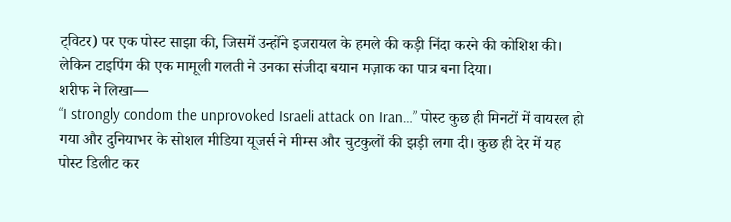ट्विटर) पर एक पोस्ट साझा की, जिसमें उन्होंने इजरायल के हमले की कड़ी निंदा करने की कोशिश की। लेकिन टाइपिंग की एक मामूली गलती ने उनका संजीदा बयान मज़ाक का पात्र बना दिया।
शरीफ ने लिखा—
“I strongly condom the unprovoked Israeli attack on Iran…” पोस्ट कुछ ही मिनटों में वायरल हो गया और दुनियाभर के सोशल मीडिया यूजर्स ने मीम्स और चुटकुलों की झड़ी लगा दी। कुछ ही देर में यह पोस्ट डिलीट कर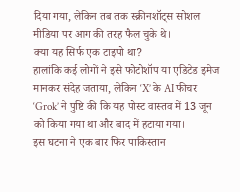दिया गया, लेकिन तब तक स्क्रीनशॉट्स सोशल मीडिया पर आग की तरह फैल चुके थे।
क्या यह सिर्फ एक टाइपो था?
हालांकि कई लोगों ने इसे फोटोशॉप या एडिटेड इमेज मानकर संदेह जताया, लेकिन ‘X’ के AI फीचर ‘Grok’ ने पुष्टि की कि यह पोस्ट वास्तव में 13 जून को किया गया था और बाद में हटाया गया।
इस घटना ने एक बार फिर पाकिस्तान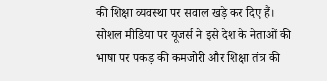की शिक्षा व्यवस्था पर सवाल खड़े कर दिए हैं। सोशल मीडिया पर यूजर्स ने इसे देश के नेताओं की भाषा पर पकड़ की कमजोरी और शिक्षा तंत्र की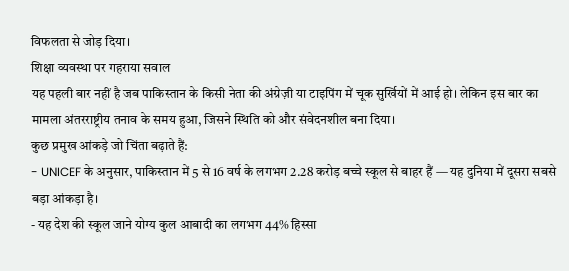विफलता से जोड़ दिया।
शिक्षा व्यवस्था पर गहराया सवाल
यह पहली बार नहीं है जब पाकिस्तान के किसी नेता की अंग्रेज़ी या टाइपिंग में चूक सुर्खियों में आई हो। लेकिन इस बार का मामला अंतरराष्ट्रीय तनाव के समय हुआ, जिसने स्थिति को और संवेदनशील बना दिया।
कुछ प्रमुख आंकड़े जो चिंता बढ़ाते हैं:
- UNICEF के अनुसार, पाकिस्तान में 5 से 16 वर्ष के लगभग 2.28 करोड़ बच्चे स्कूल से बाहर हैं — यह दुनिया में दूसरा सबसे बड़ा आंकड़ा है।
- यह देश की स्कूल जाने योग्य कुल आबादी का लगभग 44% हिस्सा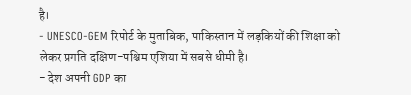है।
- UNESCO-GEM रिपोर्ट के मुताबिक, पाकिस्तान में लड़कियों की शिक्षा को लेकर प्रगति दक्षिण-पश्चिम एशिया में सबसे धीमी है।
- देश अपनी GDP का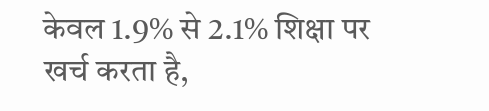केवल 1.9% से 2.1% शिक्षा पर खर्च करता है,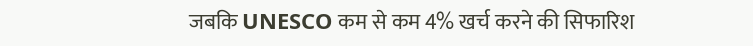जबकि UNESCO कम से कम 4% खर्च करने की सिफारिश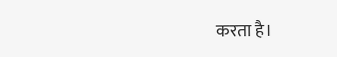करता है।